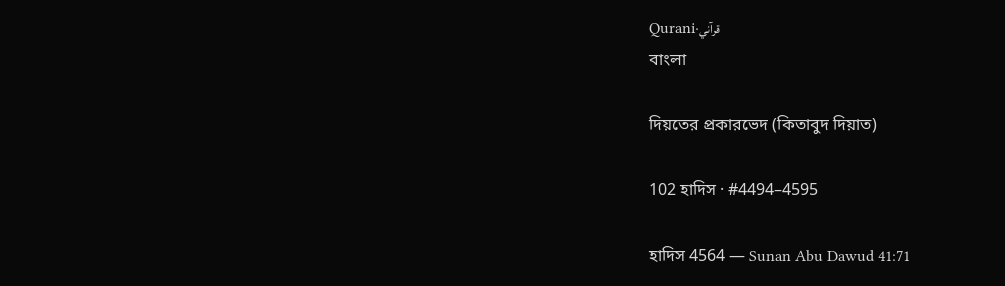Qurani·قرآني
বাংলা

দিয়তের প্রকারভেদ (কিতাবুদ দিয়াত)

102 হাদিস · #4494–4595

হাদিস 4564 — Sunan Abu Dawud 41:71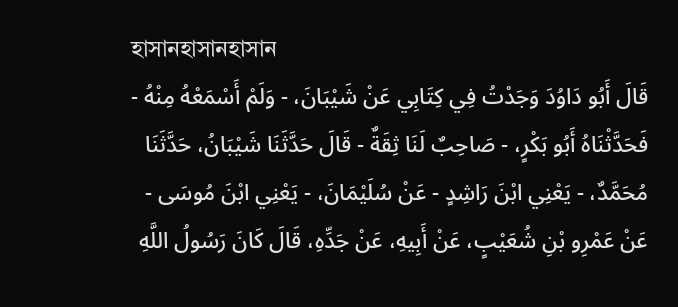হাসানহাসানহাসান
قَالَ أَبُو دَاوُدَ وَجَدْتُ فِي كِتَابِي عَنْ شَيْبَانَ، - وَلَمْ أَسْمَعْهُ مِنْهُ - فَحَدَّثْنَاهُ أَبُو بَكْرٍ، - صَاحِبٌ لَنَا ثِقَةٌ - قَالَ حَدَّثَنَا شَيْبَانُ، حَدَّثَنَا مُحَمَّدٌ، - يَعْنِي ابْنَ رَاشِدٍ - عَنْ سُلَيْمَانَ، - يَعْنِي ابْنَ مُوسَى - عَنْ عَمْرِو بْنِ شُعَيْبٍ، عَنْ أَبِيهِ، عَنْ جَدِّهِ، قَالَ كَانَ رَسُولُ اللَّهِ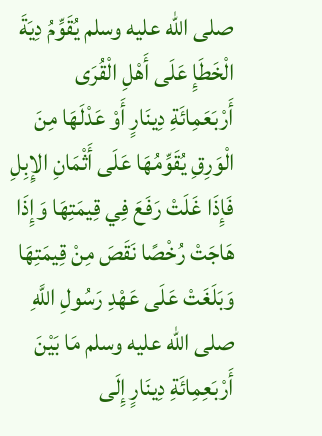صلى الله عليه وسلم يُقَوِّمُ دِيَةَ الْخَطَإِ عَلَى أَهْلِ الْقُرَى أَرْبَعَمِائَةِ دِينَارٍ أَوْ عَدْلَهَا مِنَ الْوَرِقِ يُقَوِّمُهَا عَلَى أَثْمَانِ الإِبِلِ فَإِذَا غَلَتْ رَفَعَ فِي قِيمَتِهَا وَإِذَا هَاجَتْ رُخْصًا نَقَصَ مِنْ قِيمَتِهَا وَبَلَغَتْ عَلَى عَهْدِ رَسُولِ اللَّهِ صلى الله عليه وسلم مَا بَيْنَ أَرْبَعِمِائَةِ دِينَارٍ إِلَى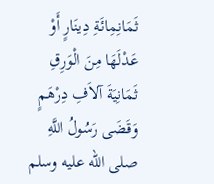ثَمَانِمِائَةِ دِينَارٍ أَوْ عَدْلَهَا مِنَ الْوَرِقِ ثَمَانِيَةَ آلاَفِ دِرْهَمٍ وَقَضَى رَسُولُ اللَّهِ صلى الله عليه وسلم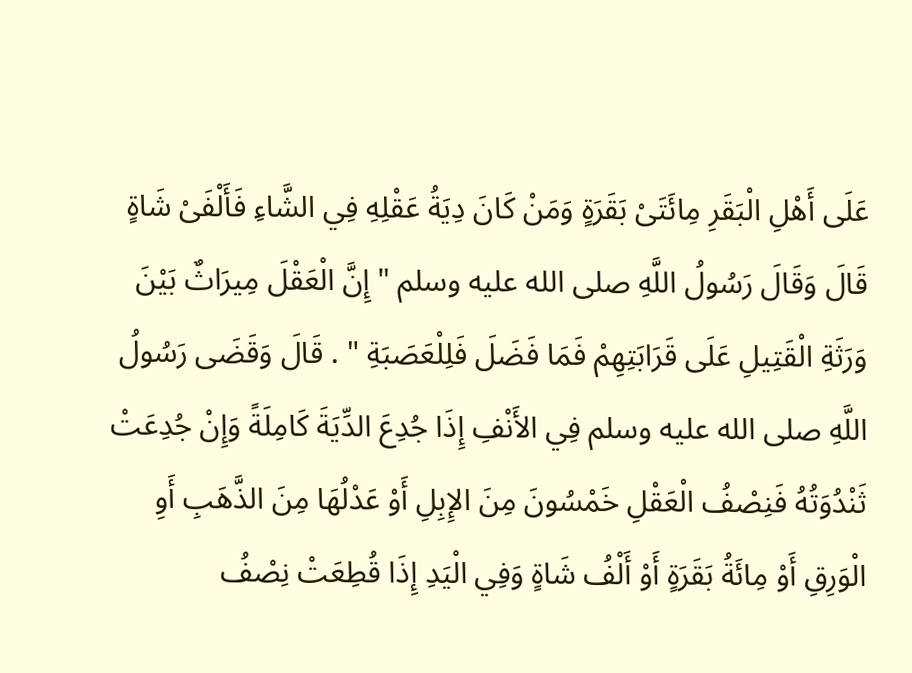عَلَى أَهْلِ الْبَقَرِ مِائَتَىْ بَقَرَةٍ وَمَنْ كَانَ دِيَةُ عَقْلِهِ فِي الشَّاءِ فَأَلْفَىْ شَاةٍ قَالَ وَقَالَ رَسُولُ اللَّهِ صلى الله عليه وسلم " إِنَّ الْعَقْلَ مِيرَاثٌ بَيْنَ وَرَثَةِ الْقَتِيلِ عَلَى قَرَابَتِهِمْ فَمَا فَضَلَ فَلِلْعَصَبَةِ " . قَالَ وَقَضَى رَسُولُ اللَّهِ صلى الله عليه وسلم فِي الأَنْفِ إِذَا جُدِعَ الدِّيَةَ كَامِلَةً وَإِنْ جُدِعَتْ ثَنْدُوَتُهُ فَنِصْفُ الْعَقْلِ خَمْسُونَ مِنَ الإِبِلِ أَوْ عَدْلُهَا مِنَ الذَّهَبِ أَوِ الْوَرِقِ أَوْ مِائَةُ بَقَرَةٍ أَوْ أَلْفُ شَاةٍ وَفِي الْيَدِ إِذَا قُطِعَتْ نِصْفُ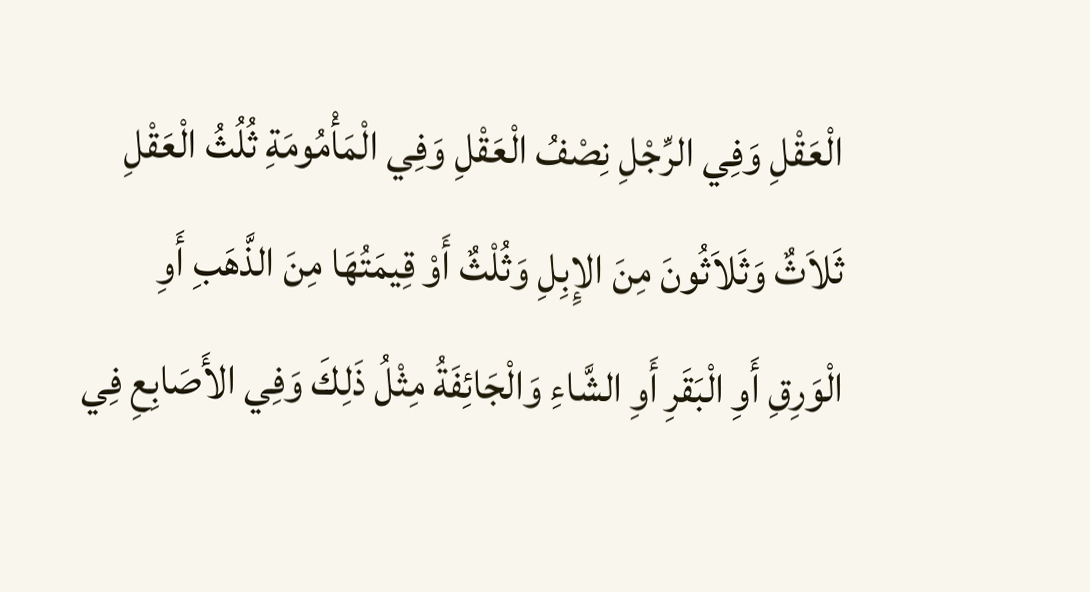الْعَقْلِ وَفِي الرِّجْلِ نِصْفُ الْعَقْلِ وَفِي الْمَأْمُومَةِ ثُلُثُ الْعَقْلِ ثَلاَثٌ وَثَلاَثُونَ مِنَ الإِبِلِ وَثُلْثٌ أَوْ قِيمَتُهَا مِنَ الذَّهَبِ أَوِ الْوَرِقِ أَوِ الْبَقَرِ أَوِ الشَّاءِ وَالْجَائِفَةُ مِثْلُ ذَلِكَ وَفِي الأَصَابِعِ فِي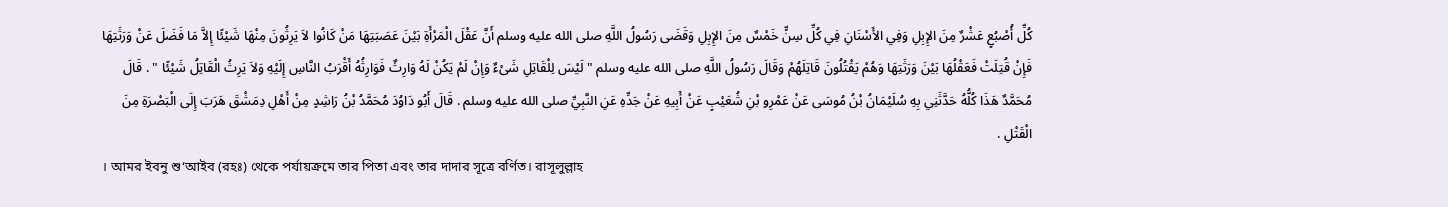كُلِّ أُصْبُعٍ عَشْرٌ مِنَ الإِبِلِ وَفِي الأَسْنَانِ فِي كُلِّ سِنٍّ خَمْسٌ مِنَ الإِبِلِ وَقَضَى رَسُولُ اللَّهِ صلى الله عليه وسلم أَنَّ عَقْلَ الْمَرْأَةِ بَيْنَ عَصَبَتِهَا مَنْ كَانُوا لاَ يَرِثُونَ مِنْهَا شَيْئًا إِلاَّ مَا فَضَلَ عَنْ وَرَثَتِهَا فَإِنْ قُتِلَتْ فَعَقْلُهَا بَيْنَ وَرَثَتِهَا وَهُمْ يَقْتُلُونَ قَاتِلَهُمْ وَقَالَ رَسُولُ اللَّهِ صلى الله عليه وسلم " لَيْسَ لِلْقَاتِلِ شَىْءٌ وَإِنْ لَمْ يَكُنْ لَهُ وَارِثٌ فَوَارِثُهُ أَقْرَبُ النَّاسِ إِلَيْهِ وَلاَ يَرِثُ الْقَاتِلُ شَيْئًا " . قَالَ مُحَمَّدٌ هَذَا كُلُّهُ حَدَّثَنِي بِهِ سُلَيْمَانُ بْنُ مُوسَى عَنْ عَمْرِو بْنِ شُعَيْبٍ عَنْ أَبِيهِ عَنْ جَدِّهِ عَنِ النَّبِيِّ صلى الله عليه وسلم . قَالَ أَبُو دَاوُدَ مُحَمَّدُ بْنُ رَاشِدٍ مِنْ أَهْلِ دِمَشْقَ هَرَبَ إِلَى الْبَصْرَةِ مِنَ الْقَتْلِ .
। আমর ইবনু শু‘আইব (রহঃ) থেকে পর্যায়ক্রমে তার পিতা এবং তার দাদার সূত্রে বর্ণিত। রাসূলুল্লাহ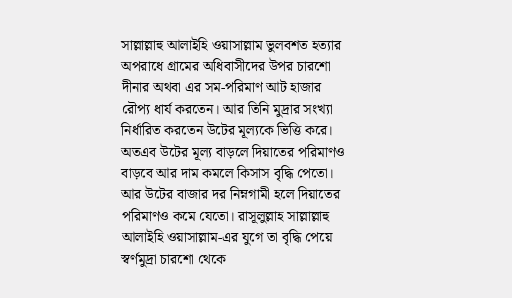সাল্লাল্লাহু আলাইহি ওয়াসাল্লাম ভুলবশত হত্যার অপরাধে গ্রামের অধিবাসীদের উপর চারশো দীনার অথবা এর সম-পরিমাণ আট হাজার রৌপ্য ধার্য করতেন। আর তিনি মুদ্রার সংখ্যা নির্ধারিত করতেন উটের মূল্যকে ভিত্তি করে। অতএব উটের মূল্য বাড়লে দিয়াতের পরিমাণও বাড়বে আর দাম কমলে কিসাস বৃদ্ধি পেতো। আর উটের বাজার দর নিম্নগামী হলে দিয়াতের পরিমাণও কমে যেতো। রাসূলুল্লাহ সাল্লাল্লাহু আলাইহি ওয়াসাল্লাম-এর যুগে তা বৃদ্ধি পেয়ে স্বর্ণমুদ্রা চারশো থেকে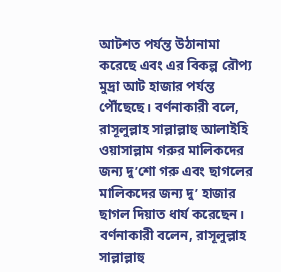আটশত পর্যন্ত উঠানামা করেছে এবং এর বিকল্প রৌপ্য মুদ্রা আট হাজার পর্যন্ত পৌঁছেছে। বর্ণনাকারী বলে, রাসূলুল্লাহ সাল্লাল্লাহু আলাইহি ওয়াসাল্লাম গরুর মালিকদের জন্য দু’শো গরু এবং ছাগলের মালিকদের জন্য দু’ হাজার ছাগল দিয়াত ধার্য করেছেন। বর্ণনাকারী বলেন, রাসূলুল্লাহ সাল্লাল্লাহু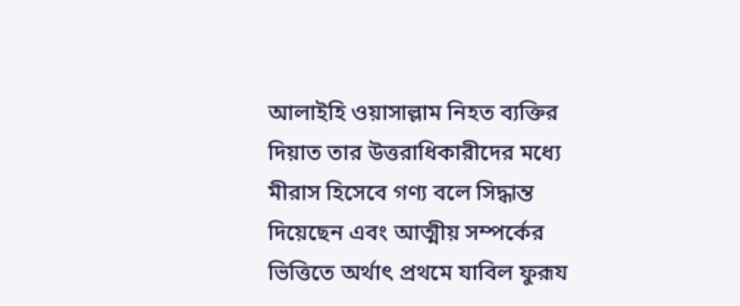আলাইহি ওয়াসাল্লাম নিহত ব্যক্তির দিয়াত তার উত্তরাধিকারীদের মধ্যে মীরাস হিসেবে গণ্য বলে সিদ্ধান্ত দিয়েছেন এবং আত্মীয় সম্পর্কের ভিত্তিতে অর্থাৎ প্রথমে যাবিল ফুরূয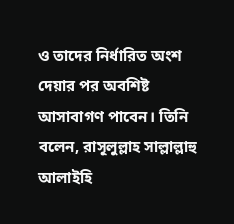ও তাদের নির্ধারিত অংশ দেয়ার পর অবশিষ্ট আসাবাগণ পাবেন। তিনি বলেন, রাসূলুল্লাহ সাল্লাল্লাহু আলাইহি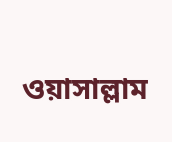ওয়াসাল্লাম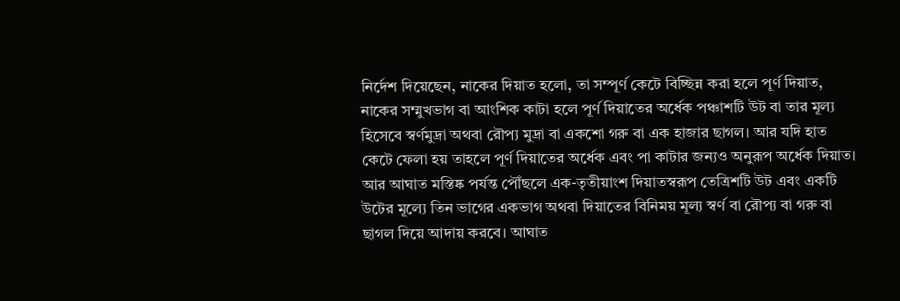নির্দেশ দিয়েছেন, নাকের দিয়াত হলো, তা সম্পূর্ণ কেটে বিচ্ছিন্ন করা হলে পূর্ণ দিয়াত, নাকের সম্মুখভাগ বা আংশিক কাটা হলে পূর্ণ দিয়াতের অর্ধেক পঞ্চাশটি উট বা তার মূল্য হিসেবে স্বর্ণমুদ্রা অথবা রৌপ্য মুদ্রা বা একশো গরু বা এক হাজার ছাগল। আর যদি হাত কেটে ফেলা হয় তাহলে পূর্ণ দিয়াতের অর্ধেক এবং পা কাটার জন্যও অনুরূপ অর্ধেক দিয়াত। আর আঘাত মস্তিষ্ক পর্যন্ত পৌঁছলে এক-তৃতীয়াংশ দিয়াতস্বরূপ তেত্রিশটি উট এবং একটি উটের মূল্যে তিন ভাগের একভাগ অথবা দিয়াতের বিনিময় মূল্য স্বর্ণ বা রৌপ্য বা গরু বা ছাগল দিয়ে আদায় করবে। আঘাত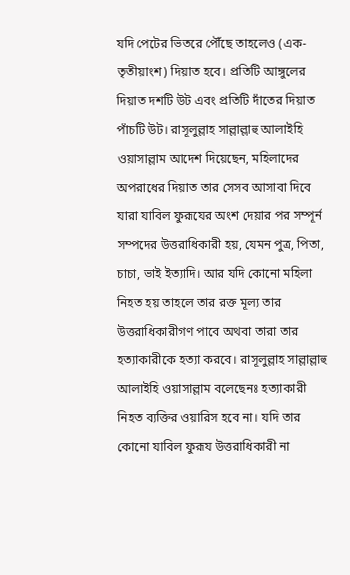যদি পেটের ভিতরে পৌঁছে তাহলেও (এক-তৃতীয়াংশ) দিয়াত হবে। প্রতিটি আঙ্গুলের দিয়াত দশটি উট এবং প্রতিটি দাঁতের দিয়াত পাঁচটি উট। রাসূলুল্লাহ সাল্লাল্লাহু আলাইহি ওয়াসাল্লাম আদেশ দিয়েছেন, মহিলাদের অপরাধের দিয়াত তার সেসব আসাবা দিবে যারা যাবিল ফুরূযের অংশ দেয়ার পর সম্পূর্ন সম্পদের উত্তরাধিকারী হয়, যেমন পুত্র, পিতা, চাচা, ভাই ইত্যাদি। আর যদি কোনো মহিলা নিহত হয় তাহলে তার রক্ত মূল্য তার উত্তরাধিকারীগণ পাবে অথবা তারা তার হত্যাকারীকে হত্যা করবে। রাসূলুল্লাহ সাল্লাল্লাহু আলাইহি ওয়াসাল্লাম বলেছেনঃ হত্যাকারী নিহত ব্যক্তির ওয়ারিস হবে না। যদি তার কোনো যাবিল ফুরূয উত্তরাধিকারী না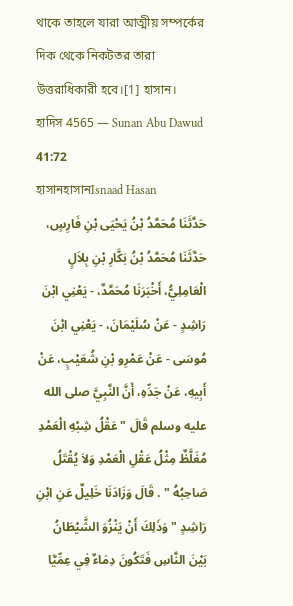থাকে তাহলে যারা আত্মীয় সম্পর্কের দিক থেকে নিকটতর তারা উত্তরাধিকারী হবে।[1] হাসান।
হাদিস 4565 — Sunan Abu Dawud 41:72
হাসানহাসানIsnaad Hasan
حَدَّثَنَا مُحَمَّدُ بْنُ يَحْيَى بْنِ فَارِسٍ، حَدَّثَنَا مُحَمَّدُ بْنُ بَكَّارِ بْنِ بِلاَلٍ الْعَامِلِيُّ، أَخْبَرَنَا مُحَمَّدٌ، - يَعْنِي ابْنَ رَاشِدٍ - عَنْ سُلَيْمَانَ، - يَعْنِي ابْنَ مُوسَى - عَنْ عَمْرِو بْنِ شُعَيْبٍ، عَنْ أَبِيهِ، عَنْ جَدِّهِ، أَنَّ النَّبِيَّ صلى الله عليه وسلم قَالَ " عَقْلُ شِبْهِ الْعَمْدِ مُغَلَّظٌ مِثْلُ عَقْلِ الْعَمْدِ وَلاَ يُقْتَلُ صَاحِبُهُ " . قَالَ وَزَادَنَا خَلِيلٌ عَنِ ابْنِ رَاشِدٍ " وَذَلِكَ أَنْ يَنْزُوَ الشَّيْطَانُ بَيْنَ النَّاسِ فَتَكُونَ دِمَاءٌ فِي عِمِّيَّا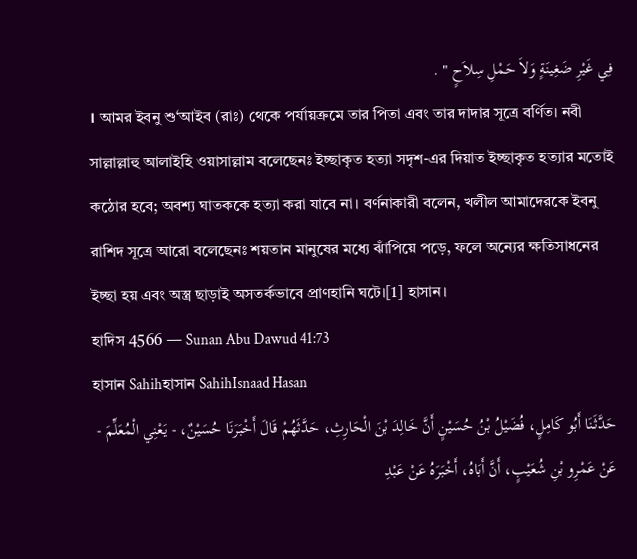فِي غَيْرِ ضَغِينَةٍ وَلاَ حَمْلِ سِلاَحٍ " .
। আমর ইবনু শু‘আইব (রাঃ) থেকে পর্যায়ক্রমে তার পিতা এবং তার দাদার সূত্রে বর্ণিত। নবী সাল্লাল্লাহু আলাইহি ওয়াসাল্লাম বলেছেনঃ ইচ্ছাকৃত হত্যা সদৃশ-এর দিয়াত ইচ্ছাকৃত হত্যার মতোই কঠোর হবে; অবশ্য ঘাতককে হত্যা করা যাবে না। বর্ণনাকারী বলেন, খলীল আমাদেরকে ইবনু রাশিদ সূত্রে আরো বলেছেনঃ শয়তান মানুষের মধ্যে ঝাঁপিয়ে পড়ে, ফলে অন্যের ক্ষতিসাধনের ইচ্ছা হয় এবং অস্ত্র ছাড়াই অসতর্কভাবে প্রাণহানি ঘটে।[1] হাসান।
হাদিস 4566 — Sunan Abu Dawud 41:73
হাসান Sahihহাসান SahihIsnaad Hasan
حَدَّثَنَا أَبُو كَامِلٍ، فُضَيْلُ بْنُ حُسَيْنٍ أَنَّ خَالِدَ بْنَ الْحَارِثِ، حَدَّثَهُمْ قَالَ أَخْبَرَنَا حُسَيْنٌ، - يَعْنِي الْمُعَلِّمَ - عَنْ عَمْرِو بْنِ شُعَيْبٍ، أَنَّ أَبَاهُ، أَخْبَرَهُ عَنْ عَبْدِ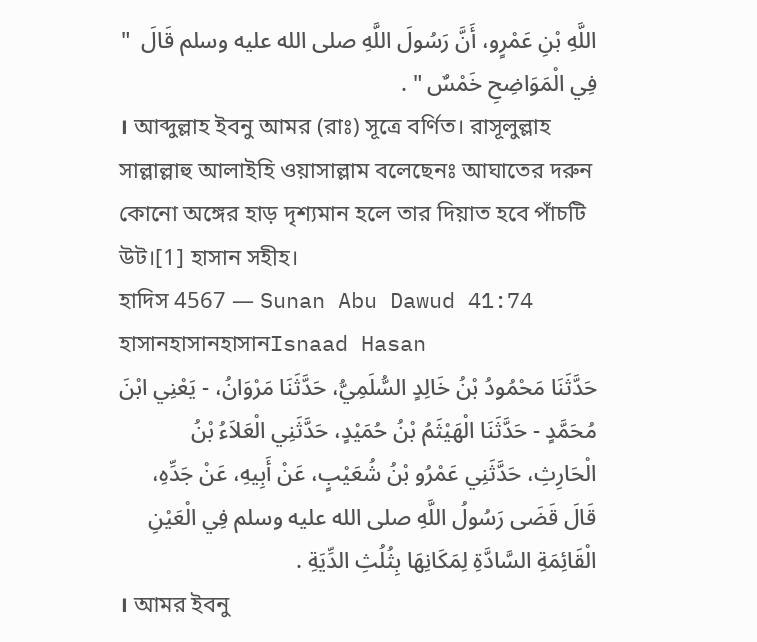اللَّهِ بْنِ عَمْرٍو، أَنَّ رَسُولَ اللَّهِ صلى الله عليه وسلم قَالَ  " فِي الْمَوَاضِحِ خَمْسٌ " .
। আব্দুল্লাহ ইবনু আমর (রাঃ) সূত্রে বর্ণিত। রাসূলুল্লাহ সাল্লাল্লাহু আলাইহি ওয়াসাল্লাম বলেছেনঃ আঘাতের দরুন কোনো অঙ্গের হাড় দৃশ্যমান হলে তার দিয়াত হবে পাঁচটি উট।[1] হাসান সহীহ।
হাদিস 4567 — Sunan Abu Dawud 41:74
হাসানহাসানহাসানIsnaad Hasan
حَدَّثَنَا مَحْمُودُ بْنُ خَالِدٍ السُّلَمِيُّ، حَدَّثَنَا مَرْوَانُ، - يَعْنِي ابْنَ مُحَمَّدٍ - حَدَّثَنَا الْهَيْثَمُ بْنُ حُمَيْدٍ، حَدَّثَنِي الْعَلاَءُ بْنُ الْحَارِثِ، حَدَّثَنِي عَمْرُو بْنُ شُعَيْبٍ، عَنْ أَبِيهِ، عَنْ جَدِّهِ، قَالَ قَضَى رَسُولُ اللَّهِ صلى الله عليه وسلم فِي الْعَيْنِ الْقَائِمَةِ السَّادَّةِ لِمَكَانِهَا بِثُلُثِ الدِّيَةِ .
। আমর ইবনু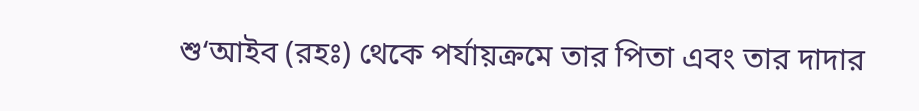শু‘আইব (রহঃ) থেকে পর্যায়ক্রমে তার পিতা এবং তার দাদার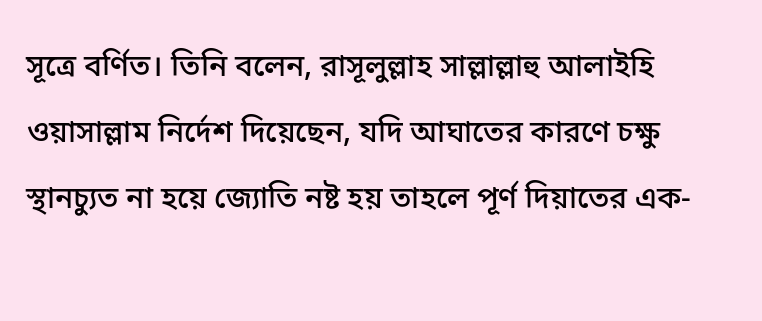সূত্রে বর্ণিত। তিনি বলেন, রাসূলুল্লাহ সাল্লাল্লাহু আলাইহি ওয়াসাল্লাম নির্দেশ দিয়েছেন, যদি আঘাতের কারণে চক্ষু স্থানচ্যুত না হয়ে জ্যোতি নষ্ট হয় তাহলে পূর্ণ দিয়াতের এক-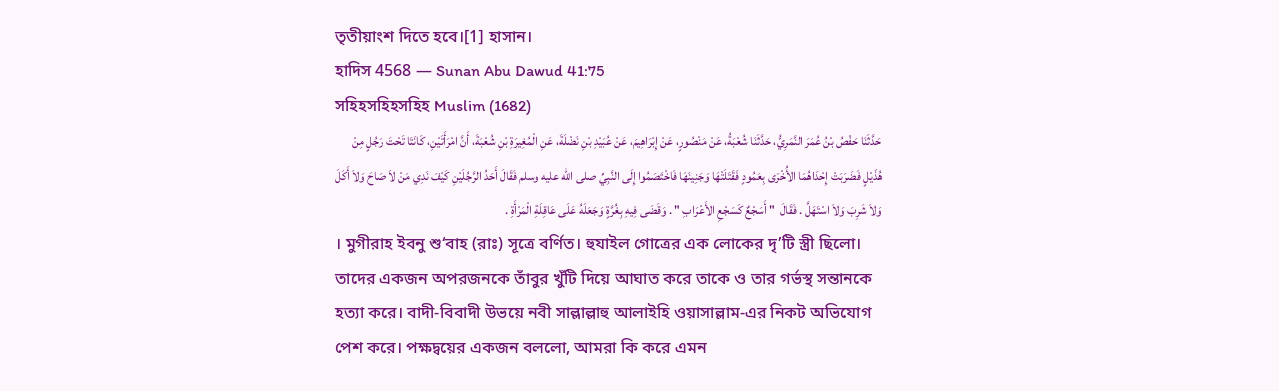তৃতীয়াংশ দিতে হবে।[1] হাসান।
হাদিস 4568 — Sunan Abu Dawud 41:75
সহিহসহিহসহিহ Muslim (1682)
حَدَّثَنَا حَفْصُ بْنُ عُمَرَ النَّمَرِيُّ، حَدَّثَنَا شُعْبَةُ، عَنْ مَنْصُورٍ، عَنْ إِبْرَاهِيمَ، عَنْ عُبَيْدِ بْنِ نَضْلَةَ، عَنِ الْمُغِيرَةِ بْنِ شُعْبَةَ، أَنَّ امْرَأَتَيْنِ، كَانَتَا تَحْتَ رَجُلٍ مِنْ هُذَيْلٍ فَضَرَبَتْ إِحْدَاهُمَا الأُخْرَى بِعَمُودٍ فَقَتَلَتْهَا وَجَنِينَهَا فَاخْتَصَمُوا إِلَى النَّبِيِّ صلى الله عليه وسلم فَقَالَ أَحَدُ الرَّجُلَيْنِ كَيْفَ نَدِي مَنْ لاَ صَاحَ وَلاَ أَكَلَ وَلاَ شَرِبَ وَلاَ اسْتَهَلَّ . فَقَالَ  " أَسَجْعٌ كَسَجْعِ الأَعْرَابِ " . وَقَضَى فِيهِ بِغُرَّةٍ وَجَعَلَهُ عَلَى عَاقِلَةِ الْمَرْأَةِ .
। মুগীরাহ ইবনু শু‘বাহ (রাঃ) সূত্রে বর্ণিত। হুযাইল গোত্রের এক লোকের দৃ’টি স্ত্রী ছিলো। তাদের একজন অপরজনকে তাঁবুর খুঁটি দিয়ে আঘাত করে তাকে ও তার গর্ভস্থ সন্তানকে হত্যা করে। বাদী-বিবাদী উভয়ে নবী সাল্লাল্লাহু আলাইহি ওয়াসাল্লাম-এর নিকট অভিযোগ পেশ করে। পক্ষদ্বয়ের একজন বললো, আমরা কি করে এমন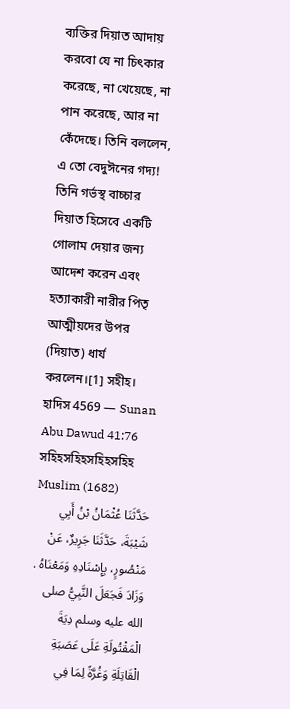ব্যক্তির দিয়াত আদায় করবো যে না চিৎকার করেছে, না খেয়েছে, না পান করেছে, আর না কেঁদেছে। তিনি বললেন, এ তো বেদুঈনের গদ্য! তিনি গর্ভস্থ বাচ্চার দিয়াত হিসেবে একটি গোলাম দেয়ার জন্য আদেশ করেন এবং হত্যাকারী নারীর পিতৃ আত্মীয়দের উপর (দিয়াত) ধার্য করলেন।[1] সহীহ।
হাদিস 4569 — Sunan Abu Dawud 41:76
সহিহসহিহসহিহসহিহ Muslim (1682)
حَدَّثَنَا عُثْمَانُ بْنُ أَبِي شَيْبَةَ، حَدَّثَنَا جَرِيرٌ، عَنْ مَنْصُورٍ، بِإِسْنَادِهِ وَمَعْنَاهُ . وَزَادَ فَجَعَلَ النَّبِيُّ صلى الله عليه وسلم دِيَةَ الْمَقْتُولَةِ عَلَى عَصَبَةِ الْقَاتِلَةِ وَغُرَّةً لِمَا فِي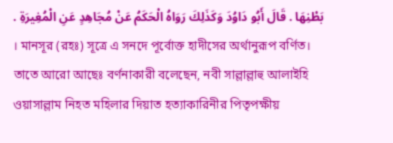بَطْنِهَا . قَالَ أَبُو دَاوُدَ وَكَذَلِكَ رَوَاهُ الْحَكَمُ عَنْ مُجَاهِدٍ عَنِ الْمُغِيرَةِ .
। মানসূর (রহঃ) সূত্রে এ সনদে পূর্বোক্ত হাদীসের অর্থানুরূপ বর্ণিত। তাতে আরো আছেঃ বর্ণনাকারী বলেছেন, নবী সাল্লাল্লাহু আলাইহি ওয়াসাল্লাম নিহত মহিলার দিয়াত হত্যাকারিনীর পিতৃপক্ষীয়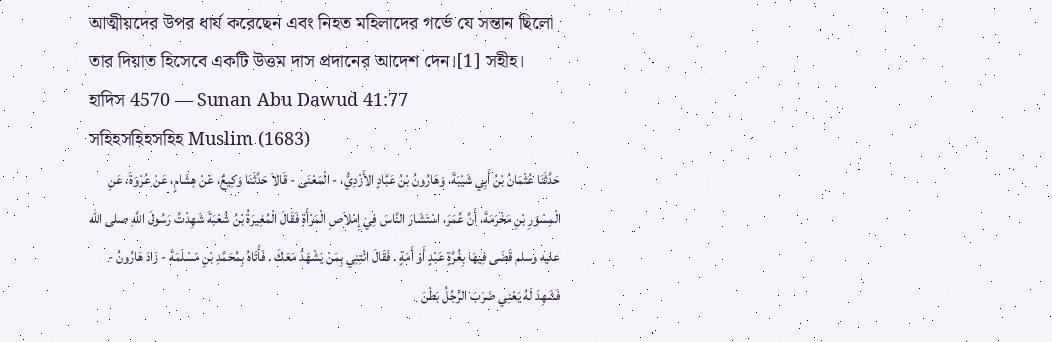আত্মীয়দের উপর ধার্য করেছেন এবং নিহত মহিলাদের গর্ভে যে সন্তান ছিলো তার দিয়াত হিসেবে একটি উত্তম দাস প্রদানের আদেশ দেন।[1] সহীহ।
হাদিস 4570 — Sunan Abu Dawud 41:77
সহিহসহিহসহিহ Muslim (1683)
حَدَّثَنَا عُثْمَانُ بْنُ أَبِي شَيْبَةَ، وَهَارُونُ بْنُ عَبَّادٍ الأَزْدِيُّ، - الْمَعْنَى - قَالاَ حَدَّثَنَا وَكِيعٌ، عَنْ هِشَامٍ، عَنْ عُرْوَةَ، عَنِ الْمِسْوَرِ بْنِ مَخْرَمَةَ، أَنَّ عُمَرَ، اسْتَشَارَ النَّاسَ فِي إِمْلاَصِ الْمَرْأَةِ فَقَالَ الْمُغِيرَةُ بْنُ شُعْبَةَ شَهِدْتُ رَسُولَ اللَّهِ صلى الله عليه وسلم قَضَى فِيهَا بِغُرَّةٍ عَبْدٍ أَوْ أَمَةٍ . فَقَالَ ائْتِنِي بِمَنْ يَشْهَدُ مَعَكَ . فَأَتَاهُ بِمُحَمَّدِ بْنِ مَسْلَمَةَ - زَادَ هَارُونُ - فَشَهِدَ لَهُ يَعْنِي ضَرَبَ الرَّجُلُ بَطْنَ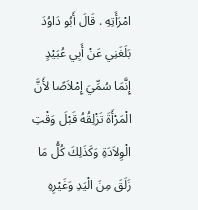امْرَأَتِهِ . قَالَ أَبُو دَاوُدَ بَلَغَنِي عَنْ أَبِي عُبَيْدٍ إِنَّمَا سُمِّيَ إِمْلاَصًا لأَنَّ الْمَرْأَةَ تَزْلِقُهُ قَبْلَ وَقْتِ الْوِلاَدَةِ وَكَذَلِكَ كُلُّ مَا زَلَقَ مِنَ الْيَدِ وَغَيْرِهِ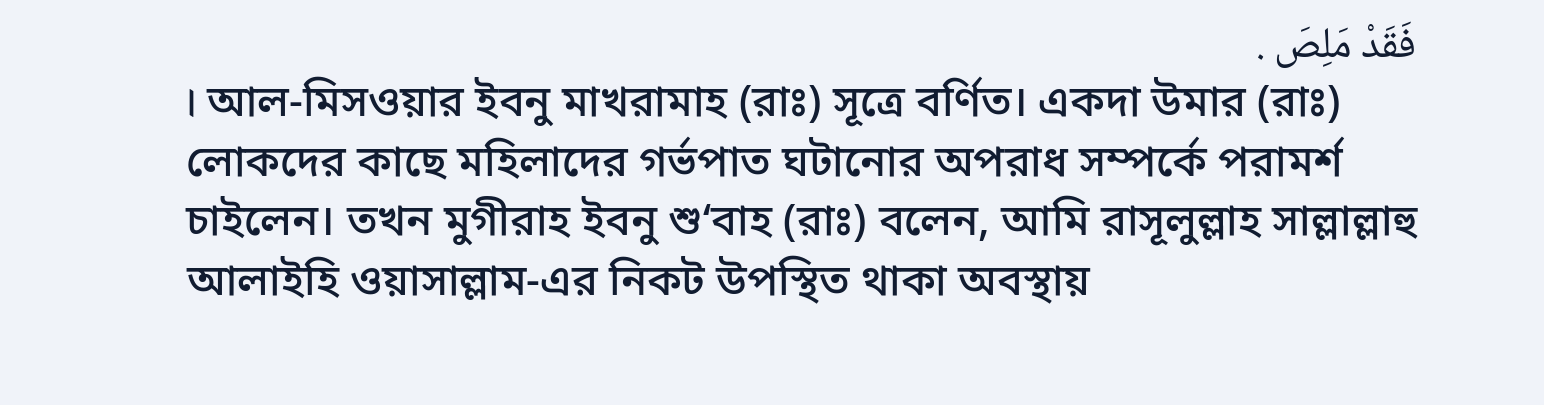فَقَدْ مَلِصَ .
। আল-মিসওয়ার ইবনু মাখরামাহ (রাঃ) সূত্রে বর্ণিত। একদা উমার (রাঃ) লোকদের কাছে মহিলাদের গর্ভপাত ঘটানোর অপরাধ সম্পর্কে পরামর্শ চাইলেন। তখন মুগীরাহ ইবনু শু‘বাহ (রাঃ) বলেন, আমি রাসূলুল্লাহ সাল্লাল্লাহু আলাইহি ওয়াসাল্লাম-এর নিকট উপস্থিত থাকা অবস্থায়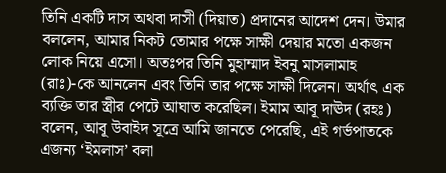তিনি একটি দাস অথবা দাসী (দিয়াত) প্রদানের আদেশ দেন। উমার বললেন, আমার নিকট তোমার পক্ষে সাক্ষী দেয়ার মতো একজন লোক নিয়ে এসো। অতঃপর তিনি মুহাম্মাদ ইবনু মাসলামাহ (রাঃ)-কে আনলেন এবং তিনি তার পক্ষে সাক্ষী দিলেন। অর্থাৎ এক ব্যক্তি তার স্ত্রীর পেটে আঘাত করেছিল। ইমাম আবূ দাঊদ (রহঃ) বলেন, আবূ উবাইদ সূত্রে আমি জানতে পেরেছি, এই গর্ভপাতকে এজন্য ‘ইমলাস’ বলা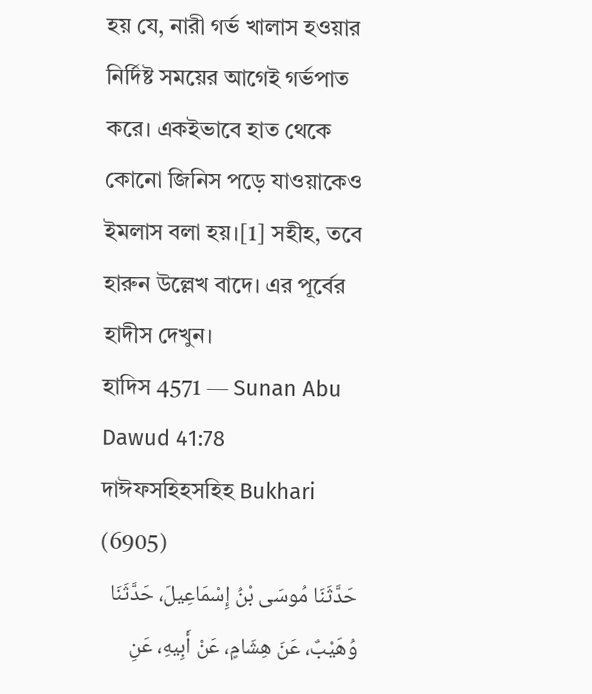হয় যে, নারী গর্ভ খালাস হওয়ার নির্দিষ্ট সময়ের আগেই গর্ভপাত করে। একইভাবে হাত থেকে কোনো জিনিস পড়ে যাওয়াকেও ইমলাস বলা হয়।[1] সহীহ, তবে হারুন উল্লেখ বাদে। এর পূর্বের হাদীস দেখুন।
হাদিস 4571 — Sunan Abu Dawud 41:78
দাঈফসহিহসহিহ Bukhari (6905)
حَدَّثَنَا مُوسَى بْنُ إِسْمَاعِيلَ، حَدَّثَنَا وُهَيْبٌ، عَنَ هِشَامٍ، عَنْ أَبِيهِ، عَنِ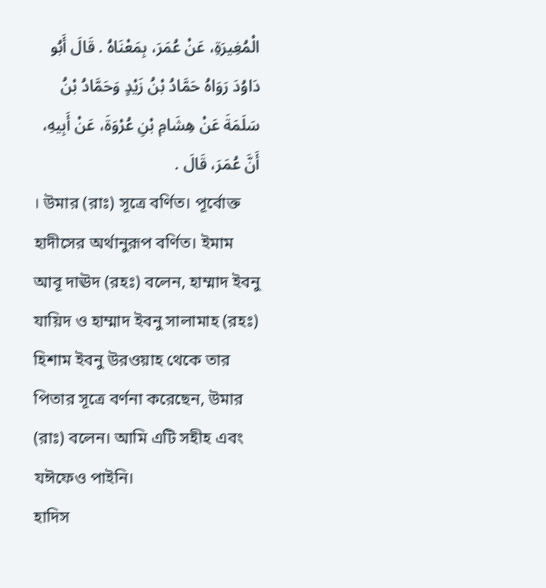الْمُغِيرَةِ، عَنْ عُمَرَ، بِمَعْنَاهُ . قَالَ أَبُو دَاوُدَ رَوَاهُ حَمَّادُ بْنُ زَيْدٍ وَحَمَّادُ بْنُ سَلَمَةَ عَنْ هِشَامِ بْنِ عُرْوَةَ، عَنْ أَبِيهِ، أَنَّ عُمَرَ، قَالَ .
। উমার (রাঃ) সূত্রে বর্ণিত। পূর্বোক্ত হাদীসের অর্থানুরূপ বর্ণিত। ইমাম আবূ দাঊদ (রহঃ) বলেন, হাম্মাদ ইবনু যায়িদ ও হাম্মাদ ইবনু সালামাহ (রহঃ) হিশাম ইবনু উরওয়াহ থেকে তার পিতার সূত্রে বর্ণনা করেছেন, উমার (রাঃ) বলেন। আমি এটি সহীহ এবং যঈফেও পাইনি।
হাদিস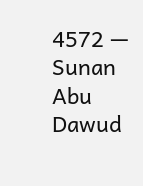4572 — Sunan Abu Dawud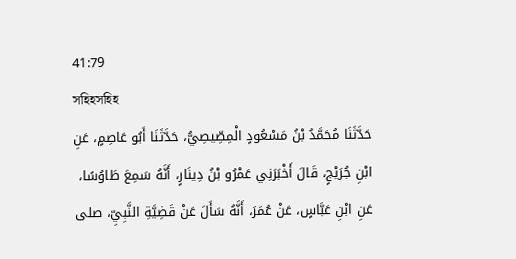41:79
সহিহসহিহ
حَدَّثَنَا مُحَمَّدُ بْنُ مَسْعُودٍ الْمِصِّيصِيُّ، حَدَّثَنَا أَبُو عَاصِمٍ، عَنِ ابْنِ جُرَيْجٍ، قَالَ أَخْبَرَنِي عَمْرُو بْنُ دِينَارٍ، أَنَّهُ سَمِعَ طَاوُسًا، عَنِ ابْنِ عَبَّاسٍ، عَنْ عُمَرَ، أَنَّهُ سَأَلَ عَنْ قَضِيَّةِ النَّبِيِّ، صلى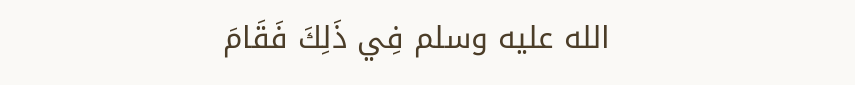الله عليه وسلم فِي ذَلِكَ فَقَامَ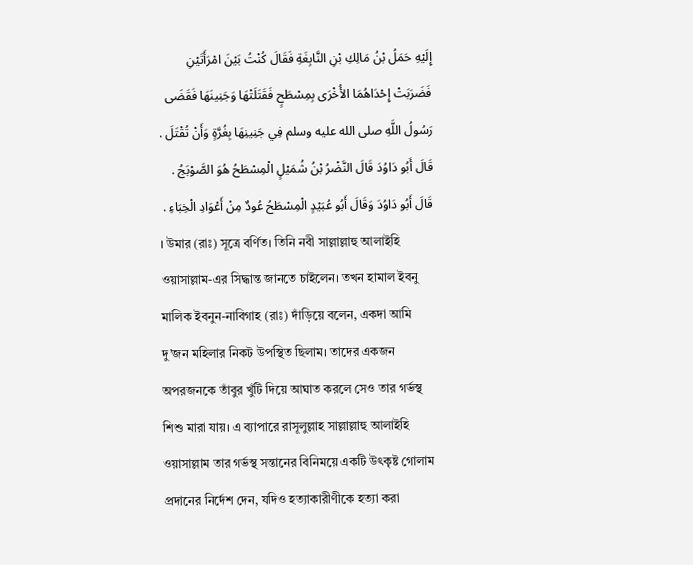إِلَيْهِ حَمَلُ بْنُ مَالِكِ بْنِ النَّابِغَةِ فَقَالَ كُنْتُ بَيْنَ امْرَأَتَيْنِ فَضَرَبَتْ إِحْدَاهُمَا الأُخْرَى بِمِسْطَحٍ فَقَتَلَتْهَا وَجَنِينَهَا فَقَضَى رَسُولُ اللَّهِ صلى الله عليه وسلم فِي جَنِينِهَا بِغُرَّةٍ وَأَنْ تُقْتَلَ . قَالَ أَبُو دَاوُدَ قَالَ النَّضْرُ بْنُ شُمَيْلٍ الْمِسْطَحُ هُوَ الصَّوْبَجُ . قَالَ أَبُو دَاوُدَ وَقَالَ أَبُو عُبَيْدٍ الْمِسْطَحُ عُودٌ مِنْ أَعْوَادِ الْخِبَاءِ .
। উমার (রাঃ) সূত্রে বর্ণিত। তিনি নবী সাল্লাল্লাহু আলাইহি ওয়াসাল্লাম-এর সিদ্ধান্ত জানতে চাইলেন। তখন হামাল ইবনু মালিক ইবনুন-নাবিগাহ (রাঃ) দাঁড়িয়ে বলেন, একদা আমি দু’জন মহিলার নিকট উপস্থিত ছিলাম। তাদের একজন অপরজনকে তাঁবুর খুঁটি দিয়ে আঘাত করলে সেও তার গর্ভস্থ শিশু মারা যায়। এ ব্যাপারে রাসূলুল্লাহ সাল্লাল্লাহু আলাইহি ওয়াসাল্লাম তার গর্ভস্থ সন্তানের বিনিময়ে একটি উৎকৃষ্ট গোলাম প্রদানের নির্দেশ দেন, যদিও হত্যাকারীণীকে হত্যা করা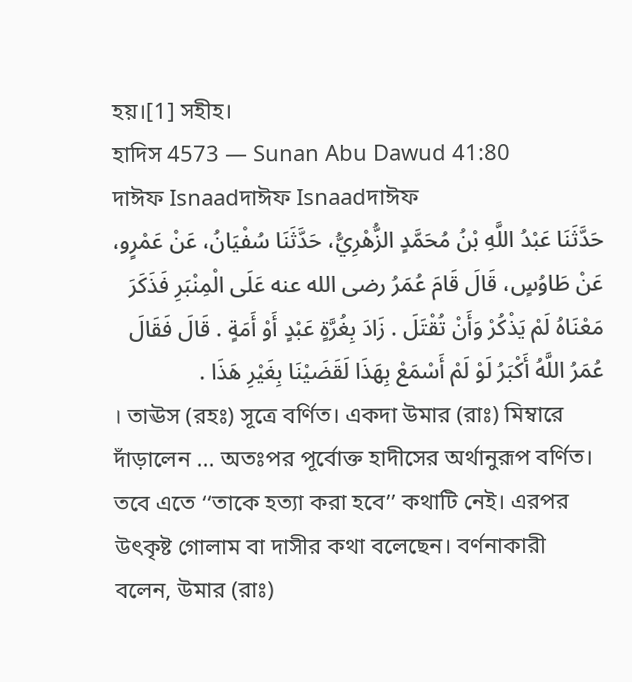হয়।[1] সহীহ।
হাদিস 4573 — Sunan Abu Dawud 41:80
দাঈফ Isnaadদাঈফ Isnaadদাঈফ
حَدَّثَنَا عَبْدُ اللَّهِ بْنُ مُحَمَّدٍ الزُّهْرِيُّ، حَدَّثَنَا سُفْيَانُ، عَنْ عَمْرٍو، عَنْ طَاوُسٍ، قَالَ قَامَ عُمَرُ رضى الله عنه عَلَى الْمِنْبَرِ فَذَكَرَ مَعْنَاهُ لَمْ يَذْكُرْ وَأَنْ تُقْتَلَ . زَادَ بِغُرَّةٍ عَبْدٍ أَوْ أَمَةٍ . قَالَ فَقَالَ عُمَرُ اللَّهُ أَكْبَرُ لَوْ لَمْ أَسْمَعْ بِهَذَا لَقَضَيْنَا بِغَيْرِ هَذَا .
। তাঊস (রহঃ) সূত্রে বর্ণিত। একদা উমার (রাঃ) মিম্বারে দাঁড়ালেন ... অতঃপর পূর্বোক্ত হাদীসের অর্থানুরূপ বর্ণিত। তবে এতে ‘‘তাকে হত্যা করা হবে’’ কথাটি নেই। এরপর উৎকৃষ্ট গোলাম বা দাসীর কথা বলেছেন। বর্ণনাকারী বলেন, উমার (রাঃ)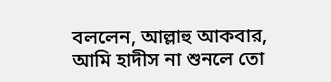বললেন, আল্লাহু আকবার, আমি হাদীস না শুনলে তো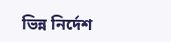ভিন্ন নির্দেশ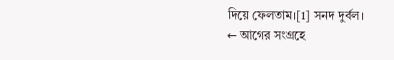দিয়ে ফেলতাম।[1] সনদ দুর্বল।
← আগের সংগ্রহে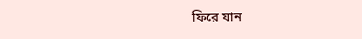ফিরে যান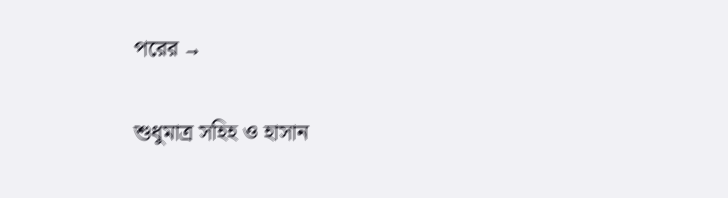পরের →

শুধুমাত্র সহিহ ও হাসান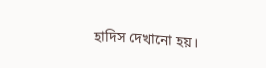হাদিস দেখানো হয়।